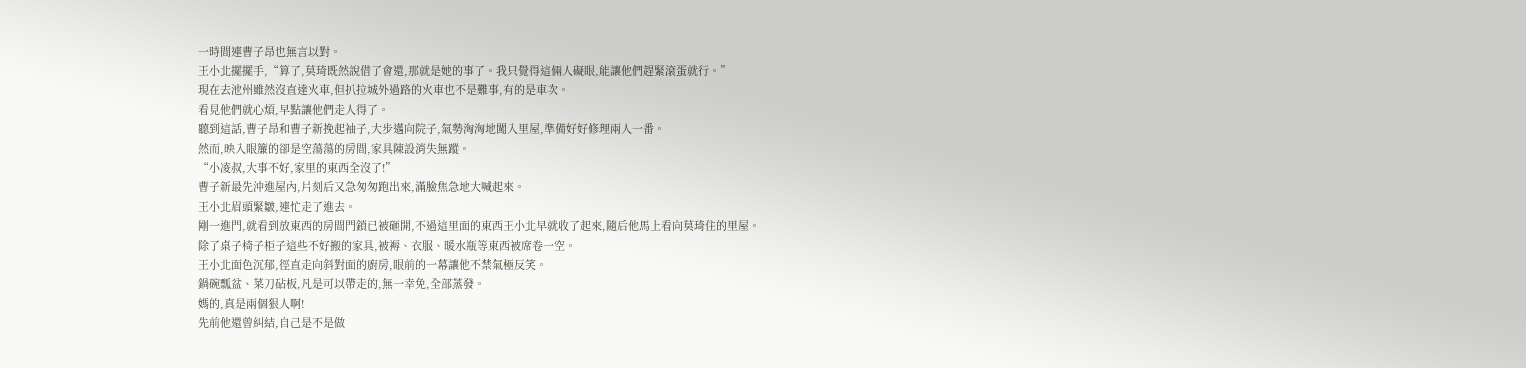一時間連曹子昂也無言以對。
王小北擺擺手,“算了,莫琦既然說借了會還,那就是她的事了。我只覺得這倆人礙眼,能讓他們趕緊滾蛋就行。”
現在去池州雖然沒直達火車,但扒拉城外過路的火車也不是難事,有的是車次。
看見他們就心煩,早點讓他們走人得了。
聽到這話,曹子昂和曹子新挽起袖子,大步邁向院子,氣勢洶洶地闖入里屋,準備好好修理兩人一番。
然而,映入眼簾的卻是空蕩蕩的房間,家具陳設消失無蹤。
“小凌叔,大事不好,家里的東西全沒了!”
曹子新最先沖進屋內,片刻后又急匆匆跑出來,滿臉焦急地大喊起來。
王小北眉頭緊皺,連忙走了進去。
剛一進門,就看到放東西的房間門鎖已被砸開,不過這里面的東西王小北早就收了起來,隨后他馬上看向莫琦住的里屋。
除了桌子椅子柜子這些不好搬的家具,被褥、衣服、暖水瓶等東西被席卷一空。
王小北面色沉郁,徑直走向斜對面的廚房,眼前的一幕讓他不禁氣極反笑。
鍋碗瓢盆、菜刀砧板,凡是可以帶走的,無一幸免,全部蒸發。
媽的,真是兩個狠人啊!
先前他還曾糾結,自己是不是做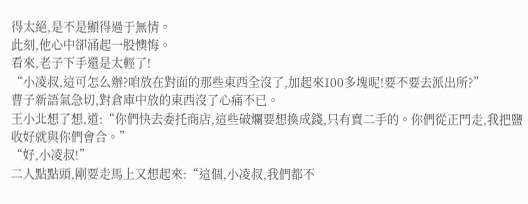得太絕,是不是顯得過于無情。
此刻,他心中卻涌起一股懊悔。
看來,老子下手還是太輕了!
“小凌叔,這可怎么辦?咱放在對面的那些東西全沒了,加起來100多塊呢!要不要去派出所?”
曹子新語氣急切,對倉庫中放的東西沒了心痛不已。
王小北想了想,道:“你們快去委托商店,這些破爛要想換成錢,只有賣二手的。你們從正門走,我把鹽收好就與你們會合。”
“好,小凌叔!”
二人點點頭,剛要走馬上又想起來:“這個,小凌叔,我們都不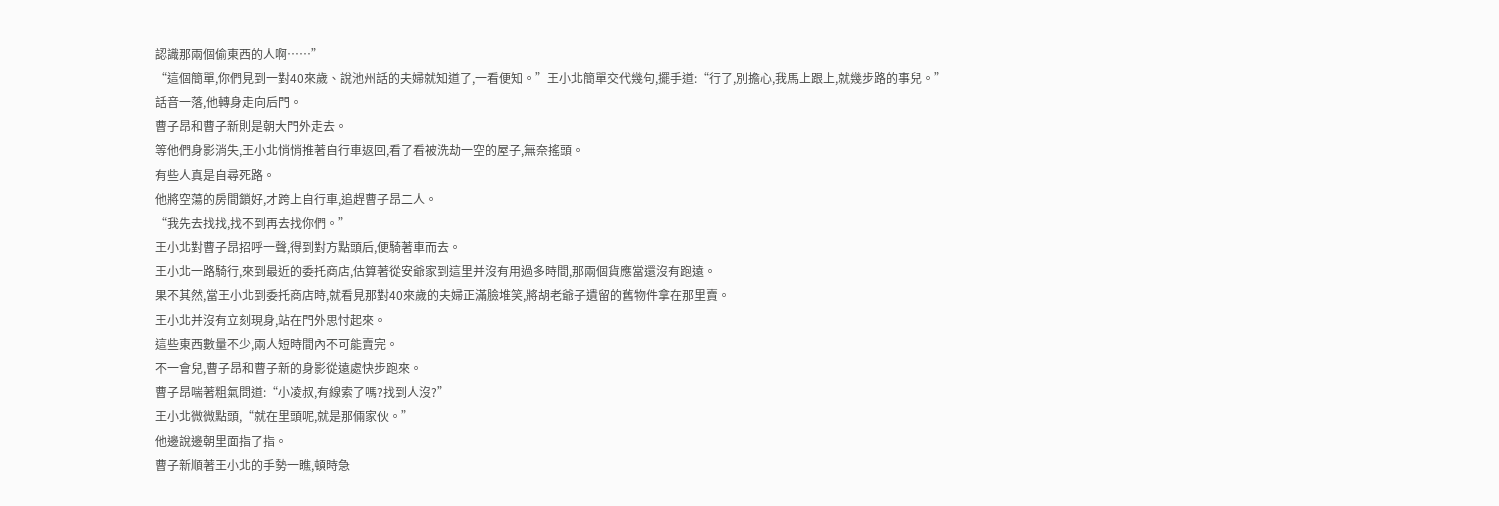認識那兩個偷東西的人啊……”
“這個簡單,你們見到一對40來歲、說池州話的夫婦就知道了,一看便知。”王小北簡單交代幾句,擺手道:“行了,別擔心,我馬上跟上,就幾步路的事兒。”
話音一落,他轉身走向后門。
曹子昂和曹子新則是朝大門外走去。
等他們身影消失,王小北悄悄推著自行車返回,看了看被洗劫一空的屋子,無奈搖頭。
有些人真是自尋死路。
他將空蕩的房間鎖好,才跨上自行車,追趕曹子昂二人。
“我先去找找,找不到再去找你們。”
王小北對曹子昂招呼一聲,得到對方點頭后,便騎著車而去。
王小北一路騎行,來到最近的委托商店,估算著從安爺家到這里并沒有用過多時間,那兩個貨應當還沒有跑遠。
果不其然,當王小北到委托商店時,就看見那對40來歲的夫婦正滿臉堆笑,將胡老爺子遺留的舊物件拿在那里賣。
王小北并沒有立刻現身,站在門外思忖起來。
這些東西數量不少,兩人短時間內不可能賣完。
不一會兒,曹子昂和曹子新的身影從遠處快步跑來。
曹子昂喘著粗氣問道:“小凌叔,有線索了嗎?找到人沒?”
王小北微微點頭,“就在里頭呢,就是那倆家伙。”
他邊說邊朝里面指了指。
曹子新順著王小北的手勢一瞧,頓時急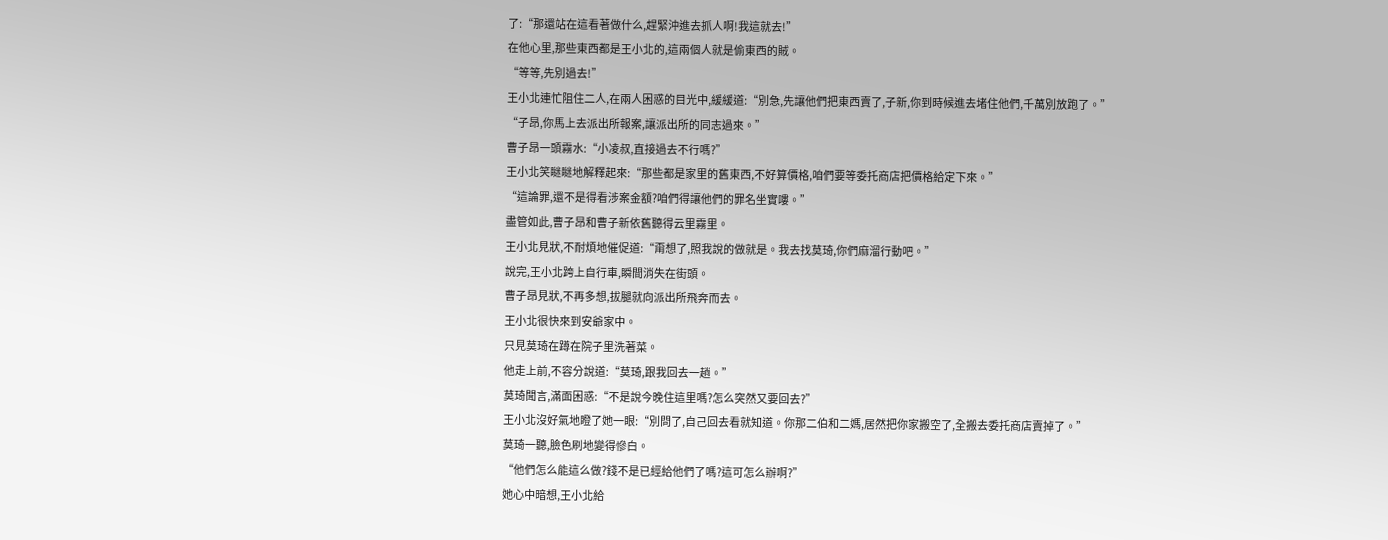了:“那還站在這看著做什么,趕緊沖進去抓人啊!我這就去!”
在他心里,那些東西都是王小北的,這兩個人就是偷東西的賊。
“等等,先別過去!”
王小北連忙阻住二人,在兩人困惑的目光中,緩緩道:“別急,先讓他們把東西賣了,子新,你到時候進去堵住他們,千萬別放跑了。”
“子昂,你馬上去派出所報案,讓派出所的同志過來。”
曹子昂一頭霧水:“小凌叔,直接過去不行嗎?”
王小北笑瞇瞇地解釋起來:“那些都是家里的舊東西,不好算價格,咱們要等委托商店把價格給定下來。”
“這論罪,還不是得看涉案金額?咱們得讓他們的罪名坐實嘍。”
盡管如此,曹子昂和曹子新依舊聽得云里霧里。
王小北見狀,不耐煩地催促道:“甭想了,照我說的做就是。我去找莫琦,你們麻溜行動吧。”
說完,王小北跨上自行車,瞬間消失在街頭。
曹子昂見狀,不再多想,拔腿就向派出所飛奔而去。
王小北很快來到安爺家中。
只見莫琦在蹲在院子里洗著菜。
他走上前,不容分說道:“莫琦,跟我回去一趟。”
莫琦聞言,滿面困惑:“不是說今晚住這里嗎?怎么突然又要回去?”
王小北沒好氣地瞪了她一眼:“別問了,自己回去看就知道。你那二伯和二媽,居然把你家搬空了,全搬去委托商店賣掉了。”
莫琦一聽,臉色刷地變得慘白。
“他們怎么能這么做?錢不是已經給他們了嗎?這可怎么辦啊?”
她心中暗想,王小北給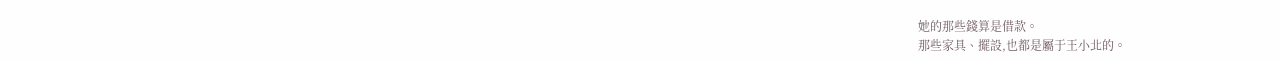她的那些錢算是借款。
那些家具、擺設,也都是屬于王小北的。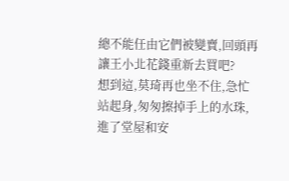總不能任由它們被變賣,回頭再讓王小北花錢重新去買吧?
想到這,莫琦再也坐不住,急忙站起身,匆匆擦掉手上的水珠,進了堂屋和安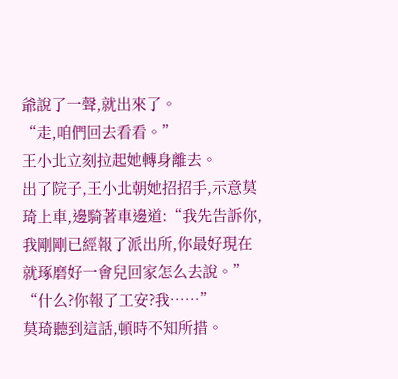爺說了一聲,就出來了。
“走,咱們回去看看。”
王小北立刻拉起她轉身離去。
出了院子,王小北朝她招招手,示意莫琦上車,邊騎著車邊道:“我先告訴你,我剛剛已經報了派出所,你最好現在就琢磨好一會兒回家怎么去說。”
“什么?你報了工安?我……”
莫琦聽到這話,頓時不知所措。